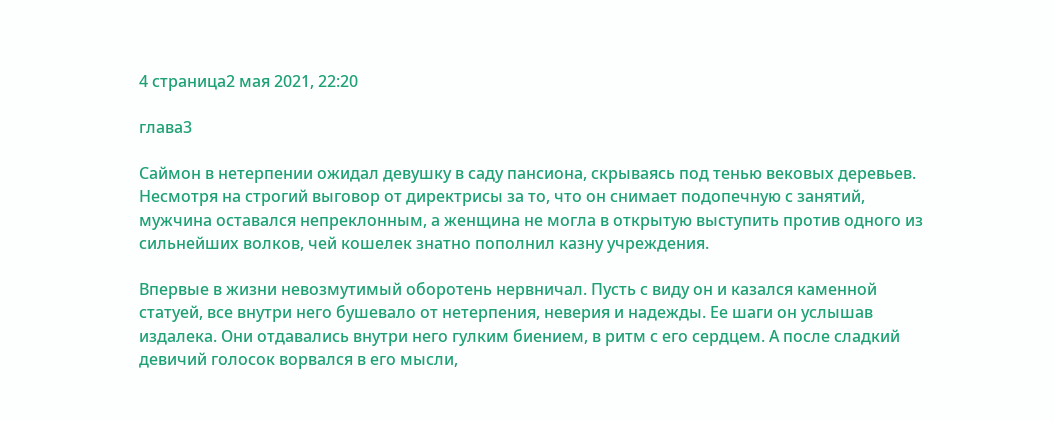4 страница2 мая 2021, 22:20

глава3

Саймон в нетерпении ожидал девушку в саду пансиона, скрываясь под тенью вековых деревьев. Несмотря на строгий выговор от директрисы за то, что он снимает подопечную с занятий, мужчина оставался непреклонным, а женщина не могла в открытую выступить против одного из сильнейших волков, чей кошелек знатно пополнил казну учреждения.

Впервые в жизни невозмутимый оборотень нервничал. Пусть с виду он и казался каменной статуей, все внутри него бушевало от нетерпения, неверия и надежды. Ее шаги он услышав издалека. Они отдавались внутри него гулким биением, в ритм с его сердцем. А после сладкий девичий голосок ворвался в его мысли,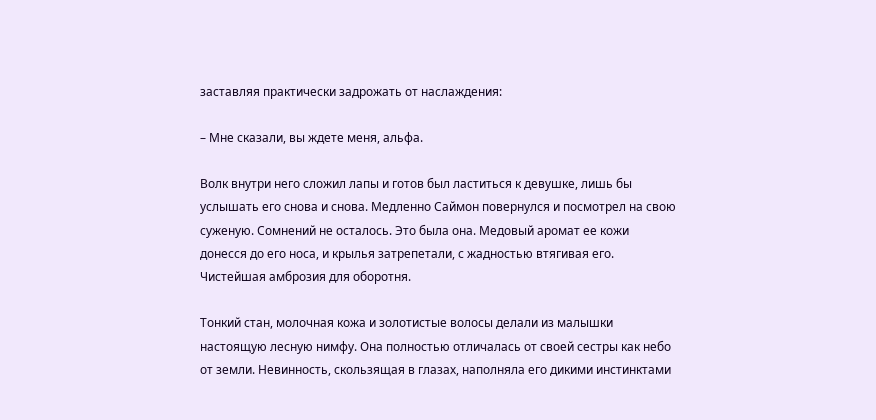заставляя практически задрожать от наслаждения:

– Мне сказали, вы ждете меня, альфа.

Волк внутри него сложил лапы и готов был ластиться к девушке, лишь бы услышать его снова и снова. Медленно Саймон повернулся и посмотрел на свою суженую. Сомнений не осталось. Это была она. Медовый аромат ее кожи донесся до его носа, и крылья затрепетали, с жадностью втягивая его. Чистейшая амброзия для оборотня.

Тонкий стан, молочная кожа и золотистые волосы делали из малышки настоящую лесную нимфу. Она полностью отличалась от своей сестры как небо от земли. Невинность, скользящая в глазах, наполняла его дикими инстинктами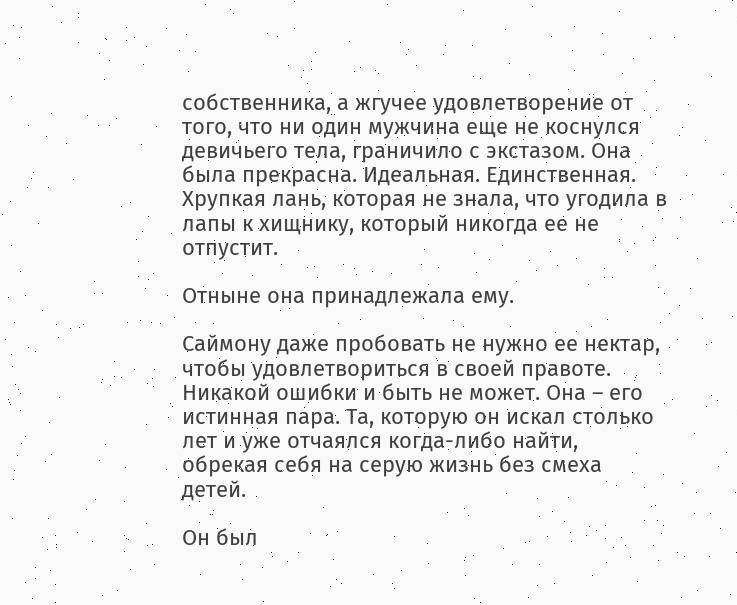собственника, а жгучее удовлетворение от того, что ни один мужчина еще не коснулся девичьего тела, граничило с экстазом. Она была прекрасна. Идеальная. Единственная. Хрупкая лань, которая не знала, что угодила в лапы к хищнику, который никогда ее не отпустит.

Отныне она принадлежала ему.

Саймону даже пробовать не нужно ее нектар, чтобы удовлетвориться в своей правоте. Никакой ошибки и быть не может. Она – его истинная пара. Та, которую он искал столько лет и уже отчаялся когда-либо найти, обрекая себя на серую жизнь без смеха детей.

Он был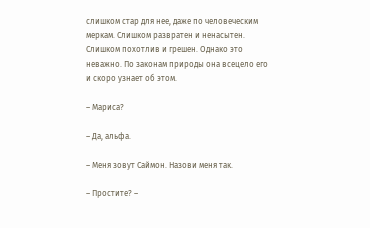слишком стар для нее, даже по человеческим меркам. Слишком развратен и ненасытен. Слишком похотлив и грешен. Однако это неважно. По законам природы она всецело его и скоро узнает об этом.

– Мариса?

– Да, альфа.

– Меня зовут Саймон. Назови меня так.

– Простите? –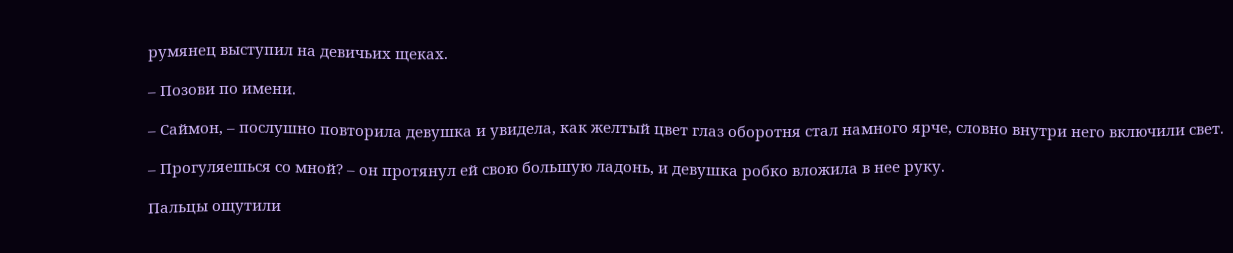румянец выступил на девичьих щеках.

– Позови по имени.

– Саймон, – послушно повторила девушка и увидела, как желтый цвет глаз оборотня стал намного ярче, словно внутри него включили свет.

– Прогуляешься со мной? – он протянул ей свою большую ладонь, и девушка робко вложила в нее руку.

Пальцы ощутили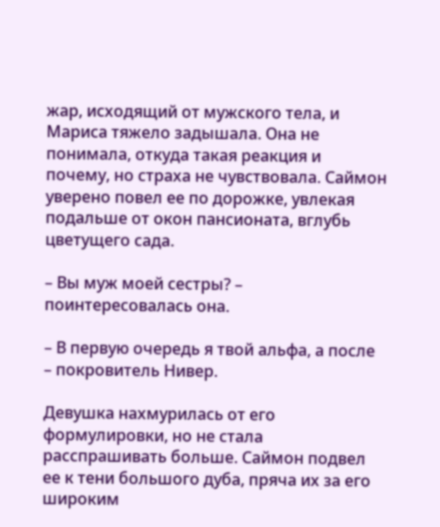жар, исходящий от мужского тела, и Мариса тяжело задышала. Она не понимала, откуда такая реакция и почему, но страха не чувствовала. Саймон уверено повел ее по дорожке, увлекая подальше от окон пансионата, вглубь цветущего сада.

– Вы муж моей сестры? – поинтересовалась она.

– В первую очередь я твой альфа, а после – покровитель Нивер.

Девушка нахмурилась от его формулировки, но не стала расспрашивать больше. Саймон подвел ее к тени большого дуба, пряча их за его широким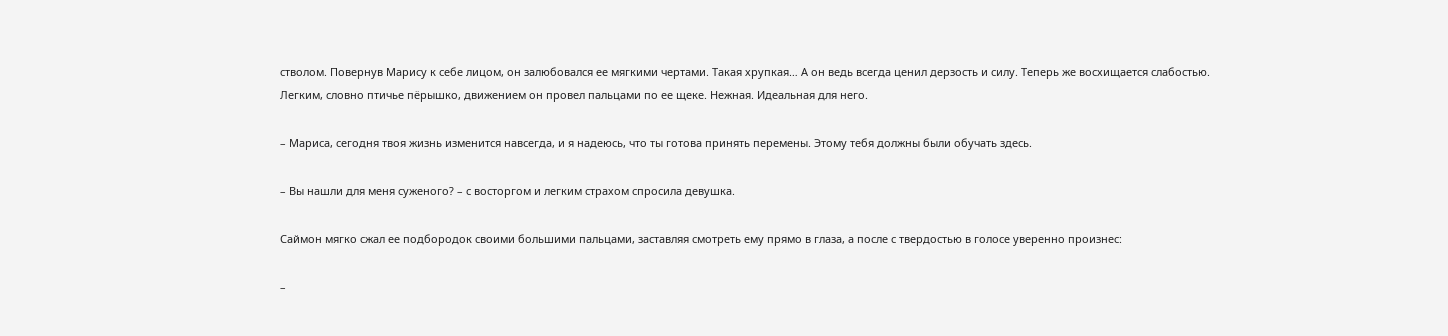стволом. Повернув Марису к себе лицом, он залюбовался ее мягкими чертами. Такая хрупкая… А он ведь всегда ценил дерзость и силу. Теперь же восхищается слабостью. Легким, словно птичье пёрышко, движением он провел пальцами по ее щеке. Нежная. Идеальная для него.

– Мариса, сегодня твоя жизнь изменится навсегда, и я надеюсь, что ты готова принять перемены. Этому тебя должны были обучать здесь.

– Вы нашли для меня суженого? – с восторгом и легким страхом спросила девушка.

Саймон мягко сжал ее подбородок своими большими пальцами, заставляя смотреть ему прямо в глаза, а после с твердостью в голосе уверенно произнес:

–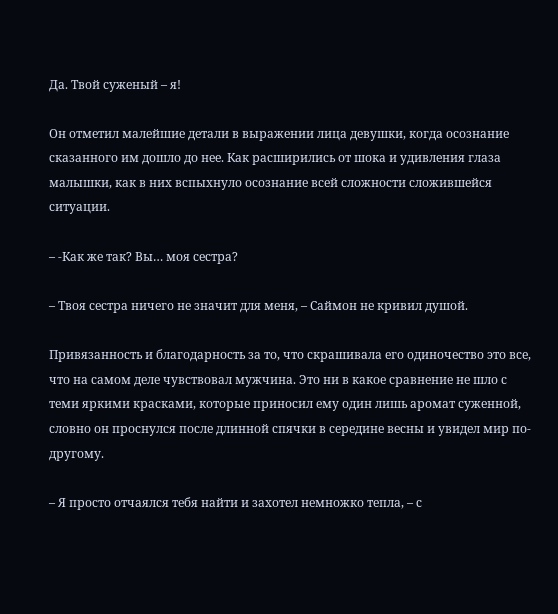Да. Твой суженый – я!

Он отметил малейшие детали в выражении лица девушки, когда осознание сказанного им дошло до нее. Как расширились от шока и удивления глаза малышки, как в них вспыхнуло осознание всей сложности сложившейся ситуации.

– -Как же так? Вы… моя сестра?

– Твоя сестра ничего не значит для меня, – Саймон не кривил душой.

Привязанность и благодарность за то, что скрашивала его одиночество это все, что на самом деле чувствовал мужчина. Это ни в какое сравнение не шло с теми яркими красками, которые приносил ему один лишь аромат суженной, словно он проснулся после длинной спячки в середине весны и увидел мир по-другому.

– Я просто отчаялся тебя найти и захотел немножко тепла, – с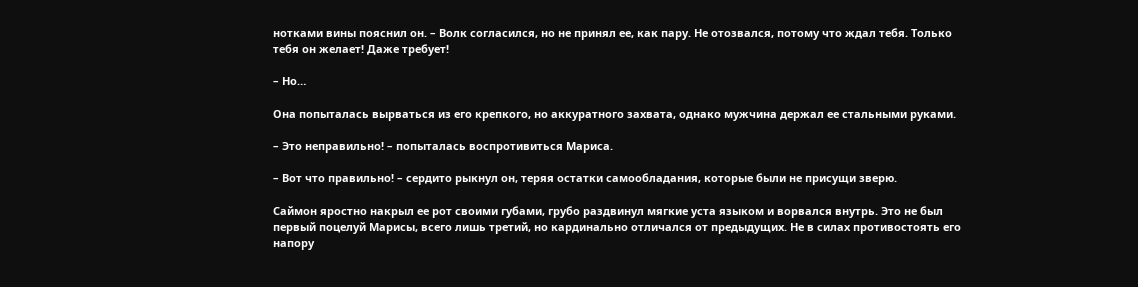нотками вины пояснил он. – Волк согласился, но не принял ее, как пару. Не отозвался, потому что ждал тебя. Только тебя он желает! Даже требует!

– Но…

Она попыталась вырваться из его крепкого, но аккуратного захвата, однако мужчина держал ее стальными руками.

– Это неправильно! – попыталась воспротивиться Мариса.

– Вот что правильно! – сердито рыкнул он, теряя остатки самообладания, которые были не присущи зверю.

Саймон яростно накрыл ее рот своими губами, грубо раздвинул мягкие уста языком и ворвался внутрь. Это не был первый поцелуй Марисы, всего лишь третий, но кардинально отличался от предыдущих. Не в силах противостоять его напору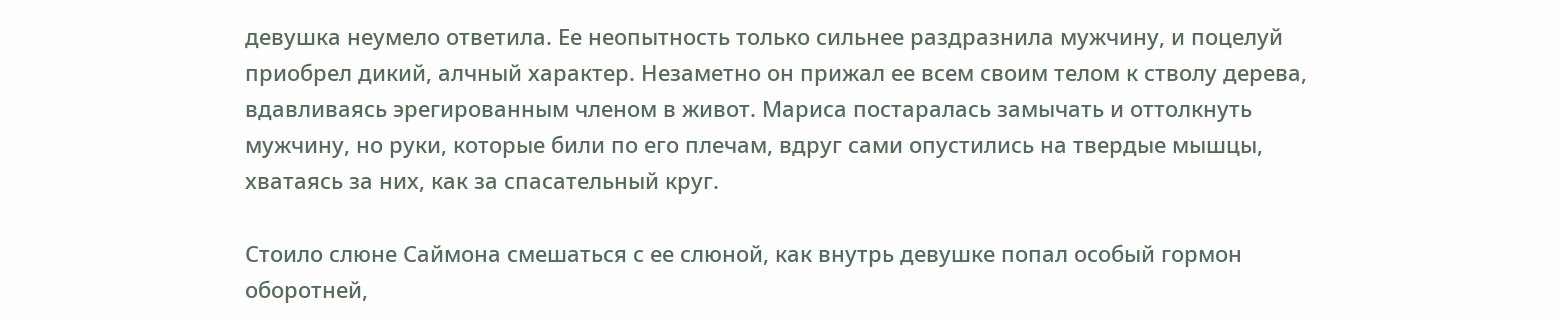девушка неумело ответила. Ее неопытность только сильнее раздразнила мужчину, и поцелуй приобрел дикий, алчный характер. Незаметно он прижал ее всем своим телом к стволу дерева, вдавливаясь эрегированным членом в живот. Мариса постаралась замычать и оттолкнуть мужчину, но руки, которые били по его плечам, вдруг сами опустились на твердые мышцы, хватаясь за них, как за спасательный круг.

Стоило слюне Саймона смешаться с ее слюной, как внутрь девушке попал особый гормон оборотней,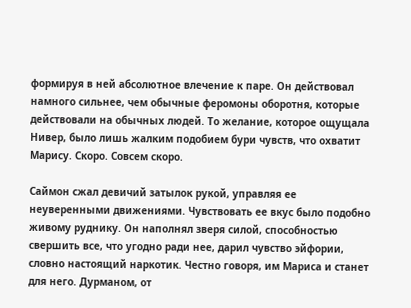формируя в ней абсолютное влечение к паре. Он действовал намного сильнее, чем обычные феромоны оборотня, которые действовали на обычных людей. То желание, которое ощущала Нивер, было лишь жалким подобием бури чувств, что охватит Марису. Скоро. Совсем скоро.

Саймон сжал девичий затылок рукой, управляя ее неуверенными движениями. Чувствовать ее вкус было подобно живому руднику. Он наполнял зверя силой, способностью свершить все, что угодно ради нее, дарил чувство эйфории, словно настоящий наркотик. Честно говоря, им Мариса и станет для него. Дурманом, от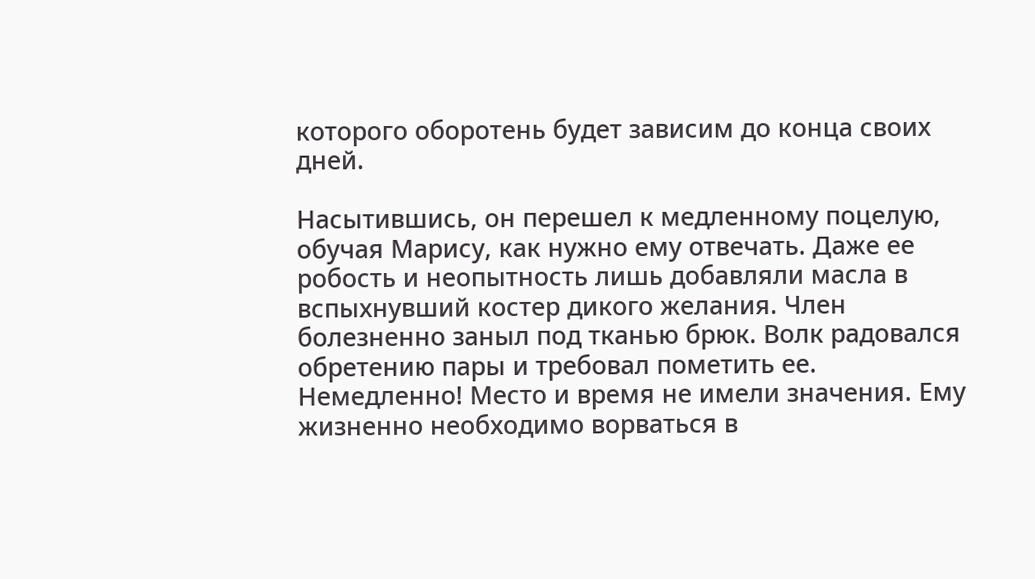которого оборотень будет зависим до конца своих дней.

Насытившись, он перешел к медленному поцелую, обучая Марису, как нужно ему отвечать. Даже ее робость и неопытность лишь добавляли масла в вспыхнувший костер дикого желания. Член болезненно заныл под тканью брюк. Волк радовался обретению пары и требовал пометить ее. Немедленно! Место и время не имели значения. Ему жизненно необходимо ворваться в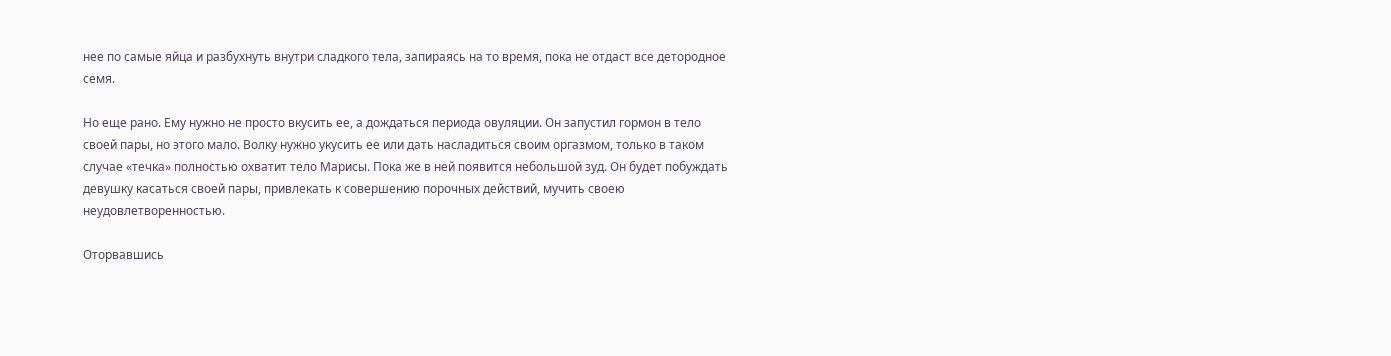нее по самые яйца и разбухнуть внутри сладкого тела, запираясь на то время, пока не отдаст все детородное семя.

Но еще рано. Ему нужно не просто вкусить ее, а дождаться периода овуляции. Он запустил гормон в тело своей пары, но этого мало. Волку нужно укусить ее или дать насладиться своим оргазмом, только в таком случае «течка» полностью охватит тело Марисы. Пока же в ней появится небольшой зуд. Он будет побуждать девушку касаться своей пары, привлекать к совершению порочных действий, мучить своею неудовлетворенностью.

Оторвавшись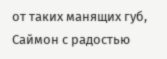от таких манящих губ, Саймон с радостью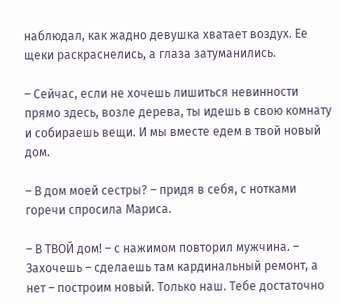наблюдал, как жадно девушка хватает воздух. Ее щеки раскраснелись, а глаза затуманились.

– Сейчас, если не хочешь лишиться невинности прямо здесь, возле дерева, ты идешь в свою комнату и собираешь вещи. И мы вместе едем в твой новый дом.

– В дом моей сестры? – придя в себя, с нотками горечи спросила Мариса.

– В ТВОЙ дом! – с нажимом повторил мужчина. – Захочешь – сделаешь там кардинальный ремонт, а нет – построим новый. Только наш. Тебе достаточно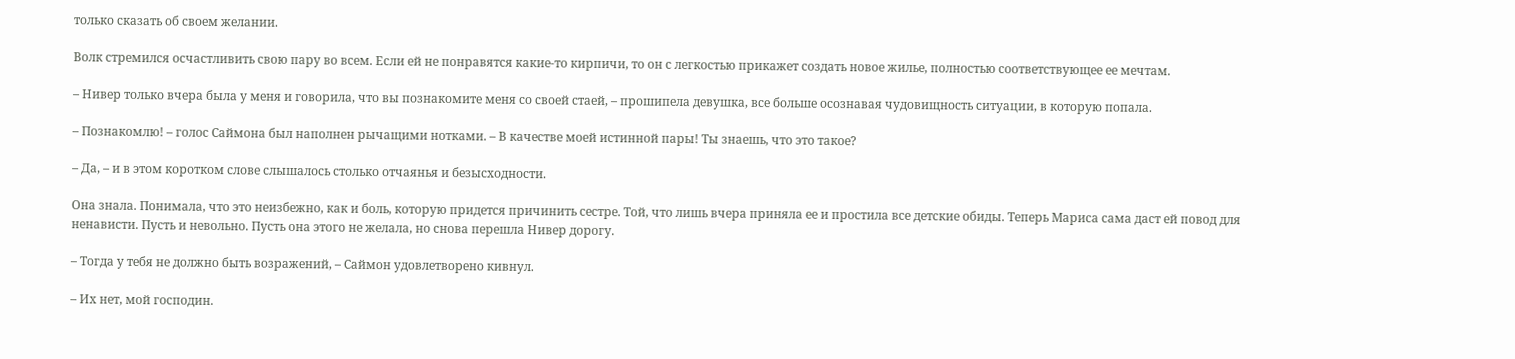только сказать об своем желании.

Волк стремился осчастливить свою пару во всем. Если ей не понравятся какие-то кирпичи, то он с легкостью прикажет создать новое жилье, полностью соответствующее ее мечтам.

– Нивер только вчера была у меня и говорила, что вы познакомите меня со своей стаей, – прошипела девушка, все больше осознавая чудовищность ситуации, в которую попала.

– Познакомлю! – голос Саймона был наполнен рычащими нотками. – В качестве моей истинной пары! Ты знаешь, что это такое?

– Да, – и в этом коротком слове слышалось столько отчаянья и безысходности.

Она знала. Понимала, что это неизбежно, как и боль, которую придется причинить сестре. Той, что лишь вчера приняла ее и простила все детские обиды. Теперь Мариса сама даст ей повод для ненависти. Пусть и невольно. Пусть она этого не желала, но снова перешла Нивер дорогу.

– Тогда у тебя не должно быть возражений, – Саймон удовлетворено кивнул.

– Их нет, мой господин.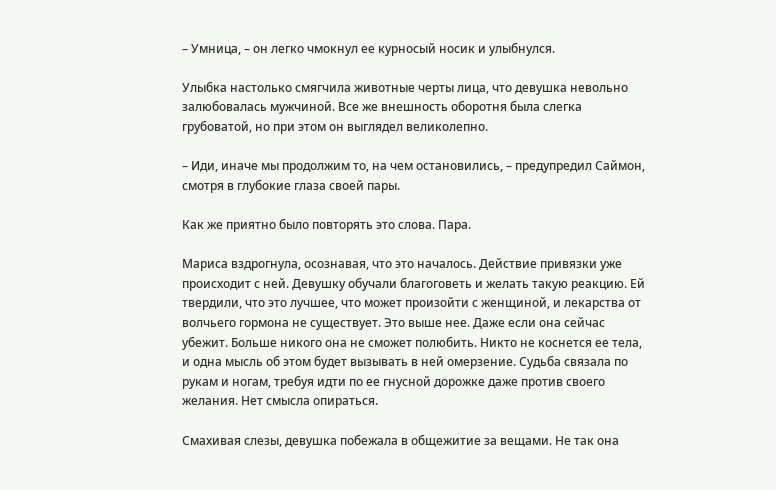– Умница, – он легко чмокнул ее курносый носик и улыбнулся.

Улыбка настолько смягчила животные черты лица, что девушка невольно залюбовалась мужчиной. Все же внешность оборотня была слегка грубоватой, но при этом он выглядел великолепно.

– Иди, иначе мы продолжим то, на чем остановились, – предупредил Саймон, смотря в глубокие глаза своей пары.

Как же приятно было повторять это слова. Пара.

Мариса вздрогнула, осознавая, что это началось. Действие привязки уже происходит с ней. Девушку обучали благоговеть и желать такую реакцию. Ей твердили, что это лучшее, что может произойти с женщиной, и лекарства от волчьего гормона не существует. Это выше нее. Даже если она сейчас убежит. Больше никого она не сможет полюбить. Никто не коснется ее тела, и одна мысль об этом будет вызывать в ней омерзение. Судьба связала по рукам и ногам, требуя идти по ее гнусной дорожке даже против своего желания. Нет смысла опираться.

Смахивая слезы, девушка побежала в общежитие за вещами. Не так она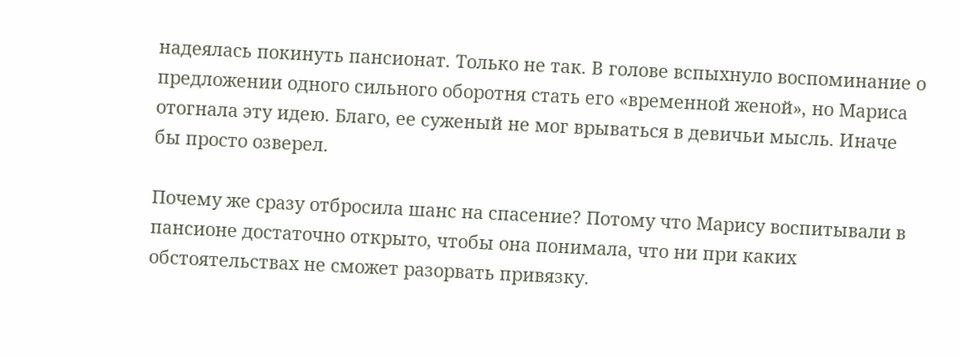надеялась покинуть пансионат. Только не так. В голове вспыхнуло воспоминание о предложении одного сильного оборотня стать его «временной женой», но Мариса отогнала эту идею. Благо, ее суженый не мог врываться в девичьи мысль. Иначе бы просто озверел.

Почему же сразу отбросила шанс на спасение? Потому что Марису воспитывали в пансионе достаточно открыто, чтобы она понимала, что ни при каких обстоятельствах не сможет разорвать привязку.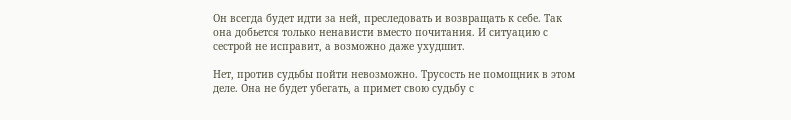Он всегда будет идти за ней, преследовать и возвращать к себе. Так она добьется только ненависти вместо почитания. И ситуацию с сестрой не исправит, а возможно даже ухудшит.

Нет, против судьбы пойти невозможно. Трусость не помощник в этом деле. Она не будет убегать, а примет свою судьбу с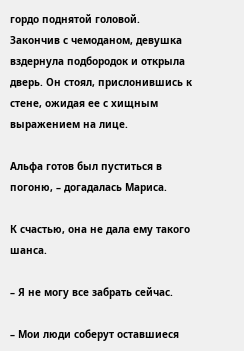гордо поднятой головой. Закончив с чемоданом, девушка вздернула подбородок и открыла дверь. Он стоял, прислонившись к стене, ожидая ее с хищным выражением на лице.

Альфа готов был пуститься в погоню, – догадалась Мариса.

К счастью, она не дала ему такого шанса.

– Я не могу все забрать сейчас.

– Мои люди соберут оставшиеся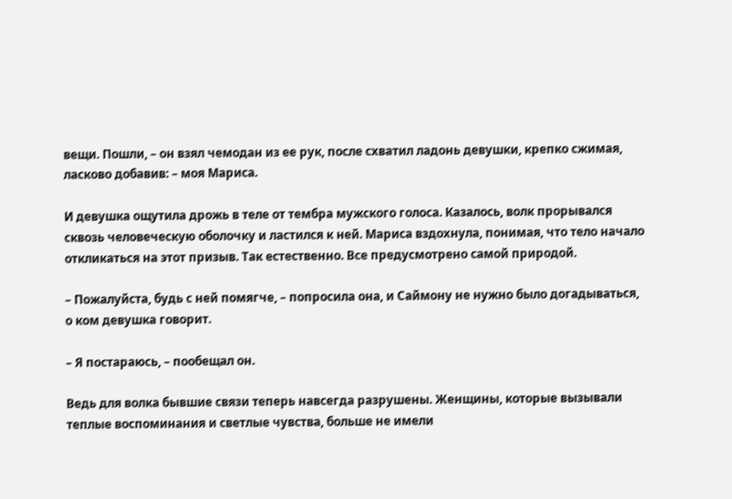вещи. Пошли, – он взял чемодан из ее рук, после схватил ладонь девушки, крепко сжимая, ласково добавив: – моя Мариса.

И девушка ощутила дрожь в теле от тембра мужского голоса. Казалось, волк прорывался сквозь человеческую оболочку и ластился к ней. Мариса вздохнула, понимая, что тело начало откликаться на этот призыв. Так естественно. Все предусмотрено самой природой.

– Пожалуйста, будь с ней помягче, – попросила она, и Саймону не нужно было догадываться, о ком девушка говорит.

– Я постараюсь, – пообещал он.

Ведь для волка бывшие связи теперь навсегда разрушены. Женщины, которые вызывали теплые воспоминания и светлые чувства, больше не имели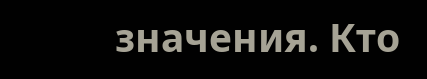значения. Кто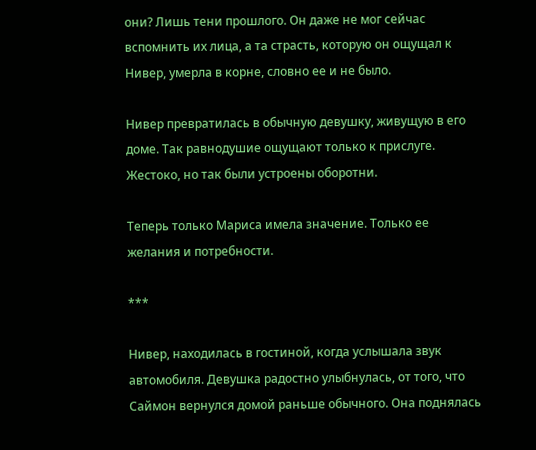они? Лишь тени прошлого. Он даже не мог сейчас вспомнить их лица, а та страсть, которую он ощущал к Нивер, умерла в корне, словно ее и не было.

Нивер превратилась в обычную девушку, живущую в его доме. Так равнодушие ощущают только к прислуге. Жестоко, но так были устроены оборотни.

Теперь только Мариса имела значение. Только ее желания и потребности.

***

Нивер, находилась в гостиной, когда услышала звук автомобиля. Девушка радостно улыбнулась, от того, что Саймон вернулся домой раньше обычного. Она поднялась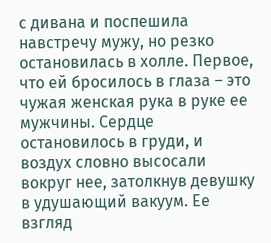с дивана и поспешила навстречу мужу, но резко остановилась в холле. Первое, что ей бросилось в глаза – это чужая женская рука в руке ее мужчины. Сердце остановилось в груди, и воздух словно высосали вокруг нее, затолкнув девушку в удушающий вакуум. Ее взгляд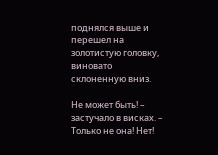поднялся выше и перешел на золотистую головку, виновато склоненную вниз.

Не может быть! – застучало в висках. – Только не она! Нет!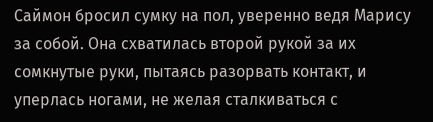Саймон бросил сумку на пол, уверенно ведя Марису за собой. Она схватилась второй рукой за их сомкнутые руки, пытаясь разорвать контакт, и уперлась ногами, не желая сталкиваться с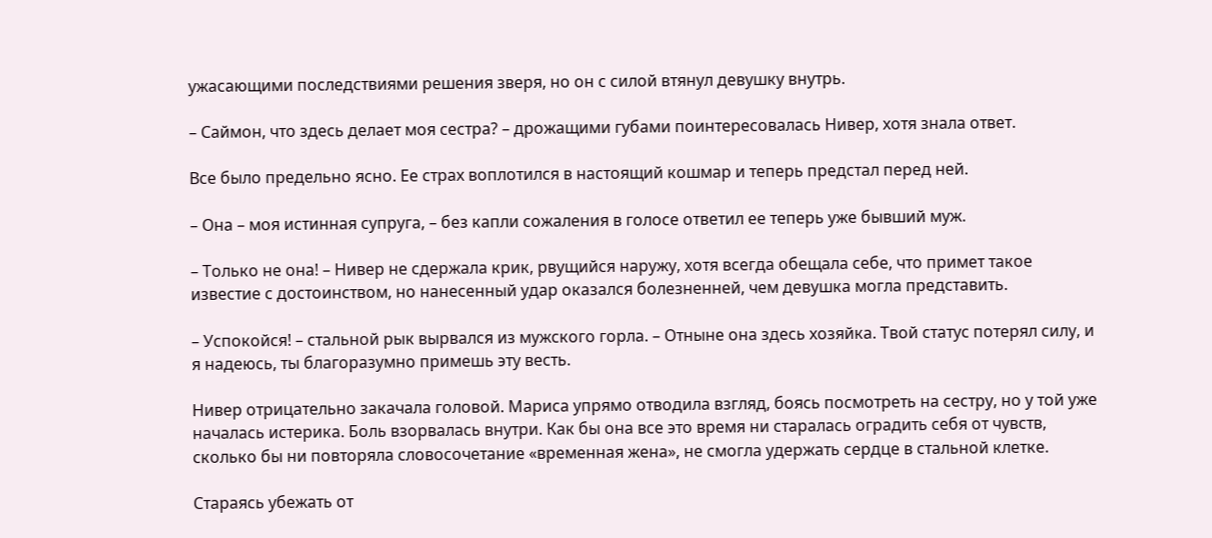ужасающими последствиями решения зверя, но он с силой втянул девушку внутрь.

– Саймон, что здесь делает моя сестра? – дрожащими губами поинтересовалась Нивер, хотя знала ответ.

Все было предельно ясно. Ее страх воплотился в настоящий кошмар и теперь предстал перед ней.

– Она – моя истинная супруга, – без капли сожаления в голосе ответил ее теперь уже бывший муж.

– Только не она! – Нивер не сдержала крик, рвущийся наружу, хотя всегда обещала себе, что примет такое известие с достоинством, но нанесенный удар оказался болезненней, чем девушка могла представить.

– Успокойся! – стальной рык вырвался из мужского горла. – Отныне она здесь хозяйка. Твой статус потерял силу, и я надеюсь, ты благоразумно примешь эту весть.

Нивер отрицательно закачала головой. Мариса упрямо отводила взгляд, боясь посмотреть на сестру, но у той уже началась истерика. Боль взорвалась внутри. Как бы она все это время ни старалась оградить себя от чувств, сколько бы ни повторяла словосочетание «временная жена», не смогла удержать сердце в стальной клетке.

Стараясь убежать от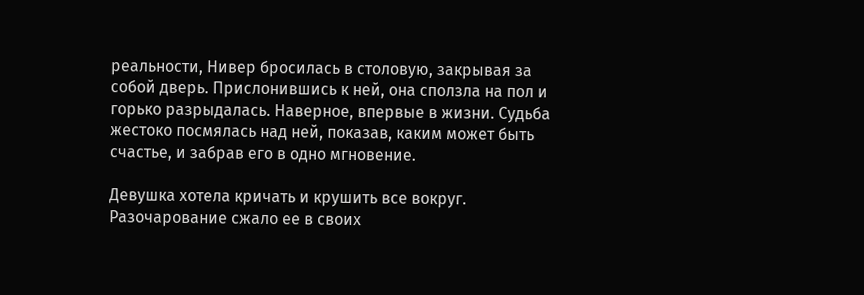реальности, Нивер бросилась в столовую, закрывая за собой дверь. Прислонившись к ней, она сползла на пол и горько разрыдалась. Наверное, впервые в жизни. Судьба жестоко посмялась над ней, показав, каким может быть счастье, и забрав его в одно мгновение.

Девушка хотела кричать и крушить все вокруг. Разочарование сжало ее в своих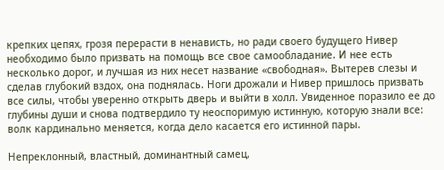крепких цепях, грозя перерасти в ненависть, но ради своего будущего Нивер необходимо было призвать на помощь все свое самообладание. И нее есть несколько дорог, и лучшая из них несет название «свободная». Вытерев слезы и сделав глубокий вздох, она поднялась. Ноги дрожали и Нивер пришлось призвать все силы, чтобы уверенно открыть дверь и выйти в холл. Увиденное поразило ее до глубины души и снова подтвердило ту неоспоримую истинную, которую знали все: волк кардинально меняется, когда дело касается его истинной пары.

Непреклонный, властный, доминантный самец,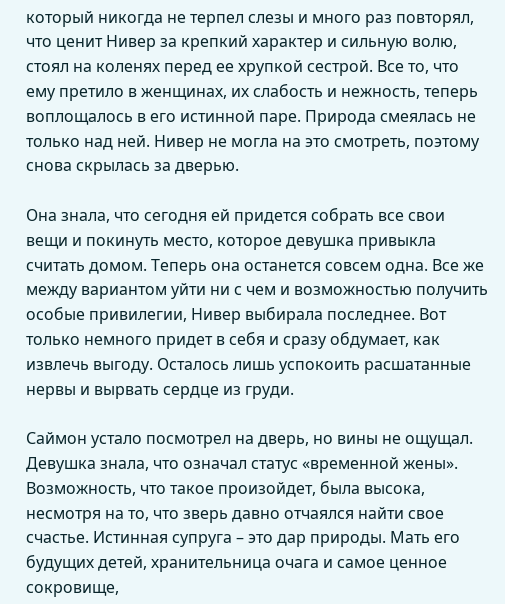который никогда не терпел слезы и много раз повторял, что ценит Нивер за крепкий характер и сильную волю, стоял на коленях перед ее хрупкой сестрой. Все то, что ему претило в женщинах, их слабость и нежность, теперь воплощалось в его истинной паре. Природа смеялась не только над ней. Нивер не могла на это смотреть, поэтому снова скрылась за дверью.

Она знала, что сегодня ей придется собрать все свои вещи и покинуть место, которое девушка привыкла считать домом. Теперь она останется совсем одна. Все же между вариантом уйти ни с чем и возможностью получить особые привилегии, Нивер выбирала последнее. Вот только немного придет в себя и сразу обдумает, как извлечь выгоду. Осталось лишь успокоить расшатанные нервы и вырвать сердце из груди.

Саймон устало посмотрел на дверь, но вины не ощущал. Девушка знала, что означал статус «временной жены». Возможность, что такое произойдет, была высока, несмотря на то, что зверь давно отчаялся найти свое счастье. Истинная супруга – это дар природы. Мать его будущих детей, хранительница очага и самое ценное сокровище,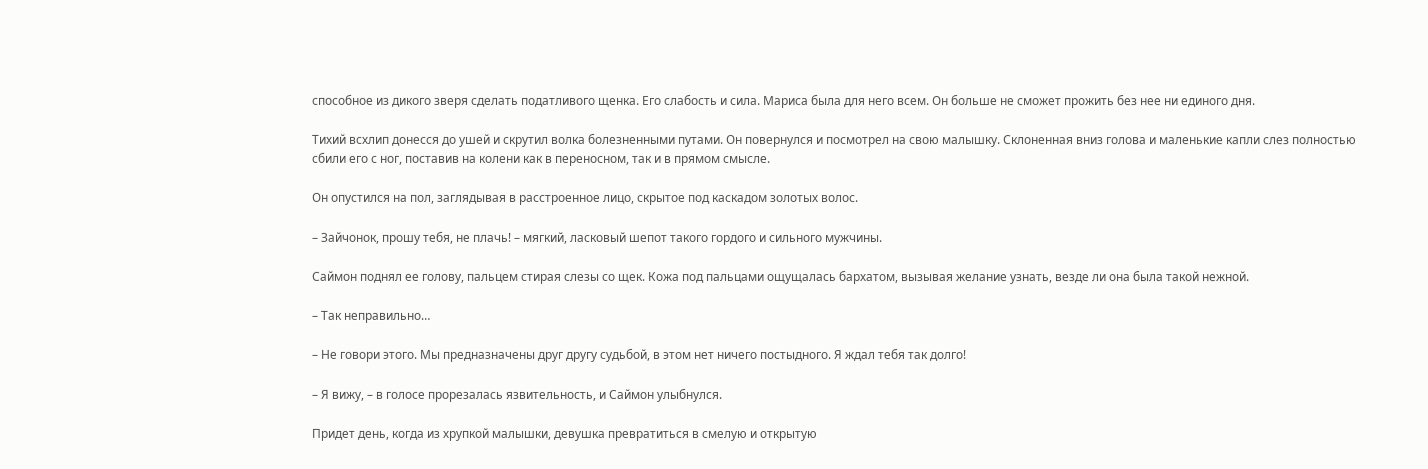способное из дикого зверя сделать податливого щенка. Его слабость и сила. Мариса была для него всем. Он больше не сможет прожить без нее ни единого дня.

Тихий всхлип донесся до ушей и скрутил волка болезненными путами. Он повернулся и посмотрел на свою малышку. Склоненная вниз голова и маленькие капли слез полностью сбили его с ног, поставив на колени как в переносном, так и в прямом смысле.

Он опустился на пол, заглядывая в расстроенное лицо, скрытое под каскадом золотых волос.

– Зайчонок, прошу тебя, не плачь! – мягкий, ласковый шепот такого гордого и сильного мужчины.

Саймон поднял ее голову, пальцем стирая слезы со щек. Кожа под пальцами ощущалась бархатом, вызывая желание узнать, везде ли она была такой нежной.

– Так неправильно…

– Не говори этого. Мы предназначены друг другу судьбой, в этом нет ничего постыдного. Я ждал тебя так долго!

– Я вижу, – в голосе прорезалась язвительность, и Саймон улыбнулся.

Придет день, когда из хрупкой малышки, девушка превратиться в смелую и открытую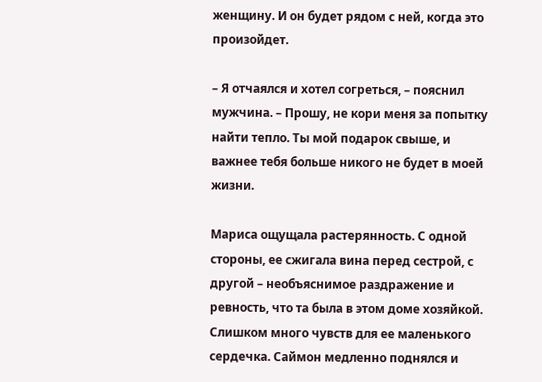женщину. И он будет рядом с ней, когда это произойдет.

– Я отчаялся и хотел согреться, – пояснил мужчина. – Прошу, не кори меня за попытку найти тепло. Ты мой подарок свыше, и важнее тебя больше никого не будет в моей жизни.

Мариса ощущала растерянность. С одной стороны, ее сжигала вина перед сестрой, с другой – необъяснимое раздражение и ревность, что та была в этом доме хозяйкой. Слишком много чувств для ее маленького сердечка. Саймон медленно поднялся и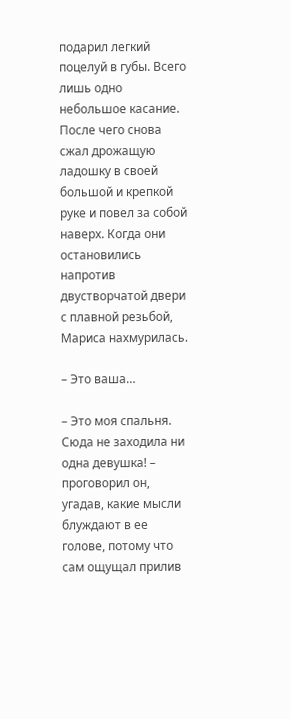подарил легкий поцелуй в губы. Всего лишь одно небольшое касание. После чего снова сжал дрожащую ладошку в своей большой и крепкой руке и повел за собой наверх. Когда они остановились напротив двустворчатой двери с плавной резьбой, Мариса нахмурилась.

– Это ваша…

– Это моя спальня. Сюда не заходила ни одна девушка! – проговорил он, угадав, какие мысли блуждают в ее голове, потому что сам ощущал прилив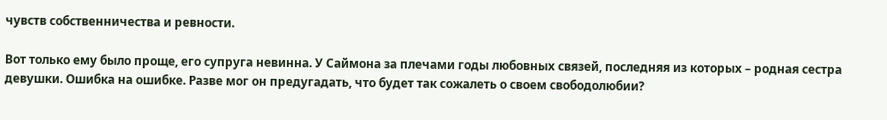чувств собственничества и ревности.

Вот только ему было проще, его супруга невинна. У Саймона за плечами годы любовных связей, последняя из которых – родная сестра девушки. Ошибка на ошибке. Разве мог он предугадать, что будет так сожалеть о своем свободолюбии?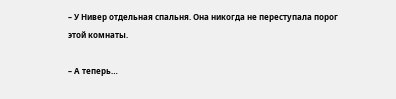– У Нивер отдельная спальня. Она никогда не переступала порог этой комнаты.

– А теперь…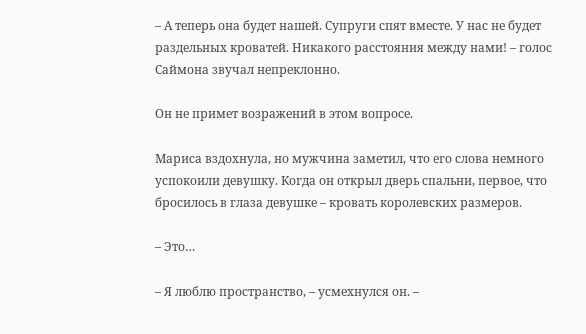– А теперь она будет нашей. Супруги спят вместе. У нас не будет раздельных кроватей. Никакого расстояния между нами! – голос Саймона звучал непреклонно.

Он не примет возражений в этом вопросе.

Мариса вздохнула, но мужчина заметил, что его слова немного успокоили девушку. Когда он открыл дверь спальни, первое, что бросилось в глаза девушке – кровать королевских размеров.

– Это…

– Я люблю пространство, – усмехнулся он. –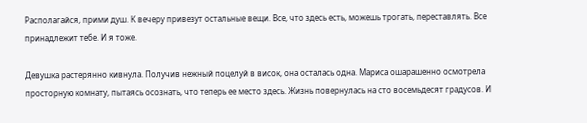Располагайся, прими душ. К вечеру привезут остальные вещи. Все, что здесь есть, можешь трогать, переставлять. Все принадлежит тебе. И я тоже.

Девушка растерянно кивнула. Получив нежный поцелуй в висок, она осталась одна. Мариса ошарашенно осмотрела просторную комнату, пытаясь осознать, что теперь ее место здесь. Жизнь повернулась на сто восемьдесят градусов. И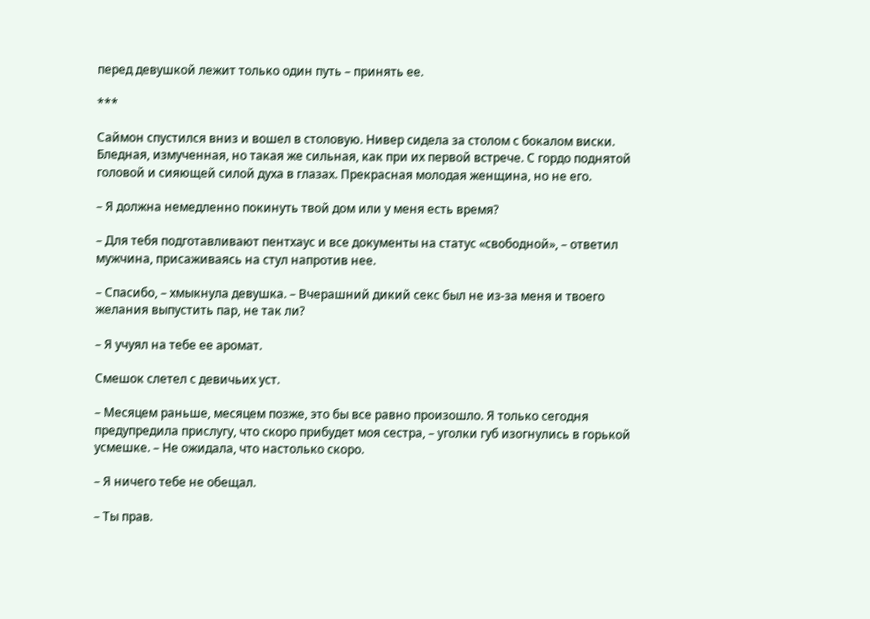перед девушкой лежит только один путь – принять ее.

***

Саймон спустился вниз и вошел в столовую. Нивер сидела за столом с бокалом виски. Бледная, измученная, но такая же сильная, как при их первой встрече. С гордо поднятой головой и сияющей силой духа в глазах. Прекрасная молодая женщина, но не его.

– Я должна немедленно покинуть твой дом или у меня есть время?

– Для тебя подготавливают пентхаус и все документы на статус «свободной», – ответил мужчина, присаживаясь на стул напротив нее.

– Спасибо, – хмыкнула девушка. – Вчерашний дикий секс был не из-за меня и твоего желания выпустить пар, не так ли?

– Я учуял на тебе ее аромат.

Смешок слетел с девичьих уст.

– Месяцем раньше, месяцем позже, это бы все равно произошло. Я только сегодня предупредила прислугу, что скоро прибудет моя сестра, – уголки губ изогнулись в горькой усмешке. – Не ожидала, что настолько скоро.

– Я ничего тебе не обещал.

– Ты прав.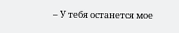– У тебя останется мое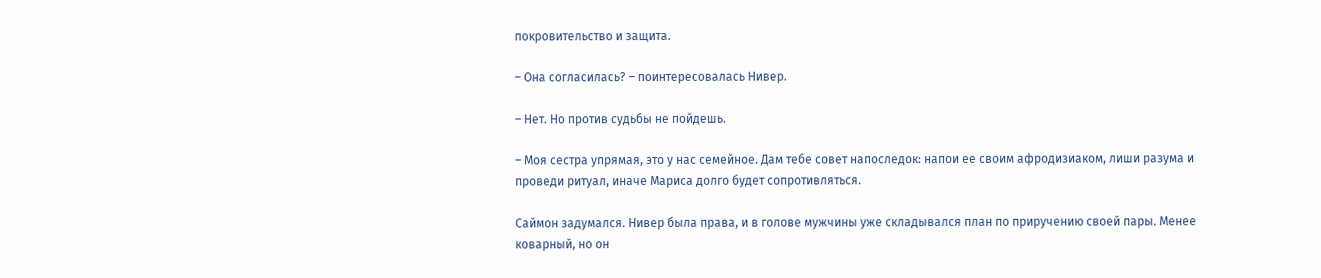покровительство и защита.

– Она согласилась? – поинтересовалась Нивер.

– Нет. Но против судьбы не пойдешь.

– Моя сестра упрямая, это у нас семейное. Дам тебе совет напоследок: напои ее своим афродизиаком, лиши разума и проведи ритуал, иначе Мариса долго будет сопротивляться.

Саймон задумался. Нивер была права, и в голове мужчины уже складывался план по приручению своей пары. Менее коварный, но он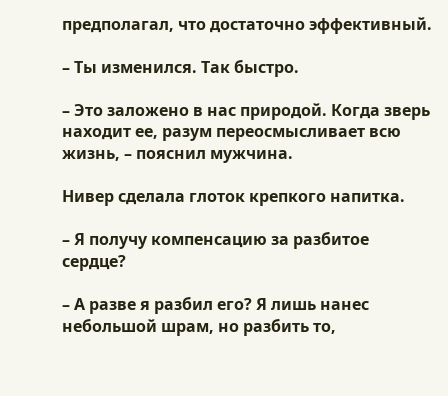предполагал, что достаточно эффективный.

– Ты изменился. Так быстро.

– Это заложено в нас природой. Когда зверь находит ее, разум переосмысливает всю жизнь, – пояснил мужчина.

Нивер сделала глоток крепкого напитка.

– Я получу компенсацию за разбитое сердце?

– А разве я разбил его? Я лишь нанес небольшой шрам, но разбить то,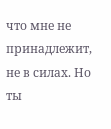что мне не принадлежит, не в силах. Но ты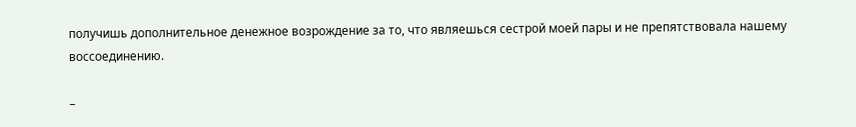получишь дополнительное денежное возрождение за то, что являешься сестрой моей пары и не препятствовала нашему воссоединению.

–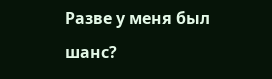Разве у меня был шанс?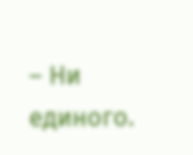– Ни единого.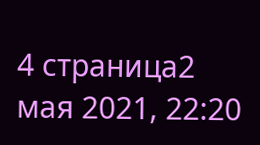4 страница2 мая 2021, 22:20